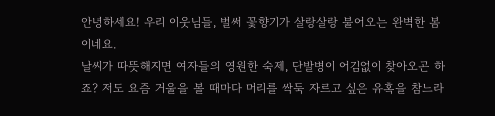안녕하세요! 우리 이웃님들, 벌써 꽃향기가 살랑살랑 불어오는 완벽한 봄이네요.
날씨가 따뜻해지면 여자들의 영원한 숙제, 단발병이 어김없이 찾아오곤 하죠? 저도 요즘 거울을 볼 때마다 머리를 싹둑 자르고 싶은 유혹을 참느라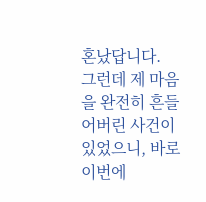혼났답니다.
그런데 제 마음을 완전히 흔들어버린 사건이 있었으니, 바로 이번에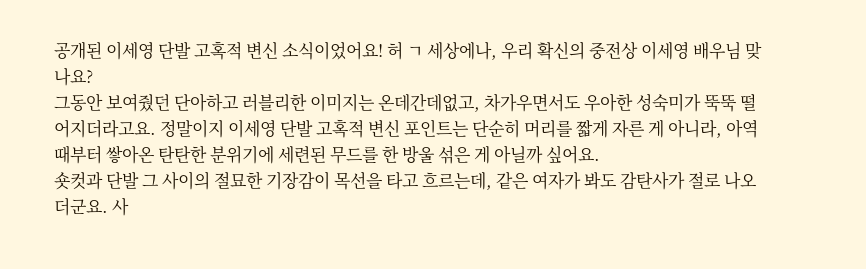공개된 이세영 단발 고혹적 변신 소식이었어요! 허 ㄱ 세상에나, 우리 확신의 중전상 이세영 배우님 맞나요?
그동안 보여줬던 단아하고 러블리한 이미지는 온데간데없고, 차가우면서도 우아한 성숙미가 뚝뚝 떨어지더라고요. 정말이지 이세영 단발 고혹적 변신 포인트는 단순히 머리를 짧게 자른 게 아니라, 아역 때부터 쌓아온 탄탄한 분위기에 세련된 무드를 한 방울 섞은 게 아닐까 싶어요.
숏컷과 단발 그 사이의 절묘한 기장감이 목선을 타고 흐르는데, 같은 여자가 봐도 감탄사가 절로 나오더군요. 사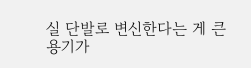실 단발로 변신한다는 게 큰 용기가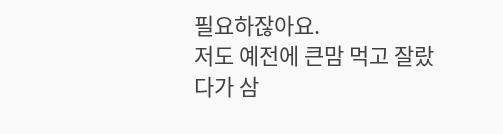필요하잖아요.
저도 예전에 큰맘 먹고 잘랐다가 삼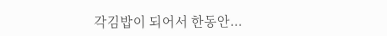각김밥이 되어서 한동안...